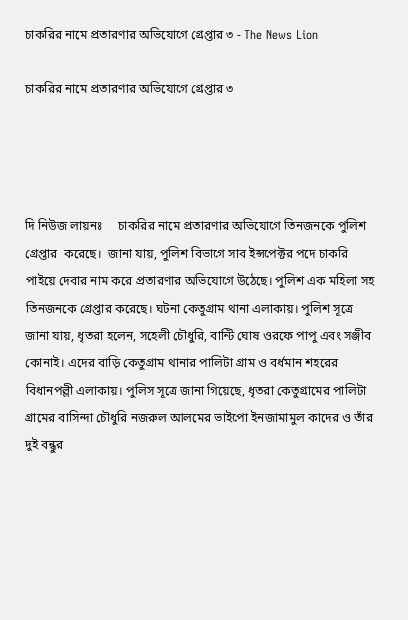চাকরির নামে প্রতারণার অভিযোগে গ্রেপ্তার ৩ - The News Lion

চাকরির নামে প্রতারণার অভিযোগে গ্রেপ্তার ৩




দি নিউজ লায়নঃ     চাকরির নামে প্রতারণার অভিযোগে তিনজনকে পুলিশ গ্রেপ্তার  করেছে।  জানা যায়, পুলিশ বিভাগে সাব ইন্সপেক্টর পদে চাকরি পাইয়ে দেবার নাম করে প্রতারণার অভিযোগে উঠেছে। পুলিশ এক মহিলা সহ তিনজনকে গ্রেপ্তার করেছে। ঘটনা কেতুগ্রাম থানা এলাকায়। পুলিশ সূত্রে জানা যায়, ধৃতরা হলেন, সহেলী চৌধুরি, বান্টি ঘোষ ওরফে পাপু এবং সঞ্জীব কোনাই। এদের বাড়ি কেতুগ্রাম থানার পালিটা গ্রাম ও বর্ধমান শহরের বিধানপল্লী এলাকায়। পুলিস সূত্রে জানা গিয়েছে, ধৃতরা কেতুগ্রামের পালিটা গ্রামের বাসিন্দা চৌধুরি নজরুল আলমের ভাইপো ইনজামামুল কাদের ও তাঁর দুই বন্ধুর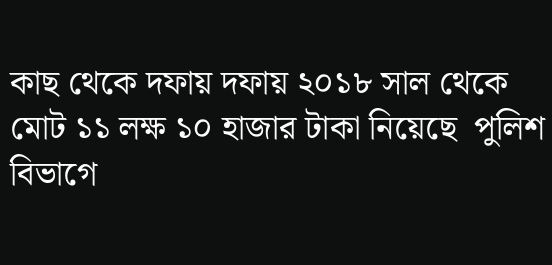কাছ থেকে দফায় দফায় ২০১৮ সাল থেকে মোট ১১ লক্ষ ১০ হাজার টাকা নিয়েছে  পুলিশ বিভাগে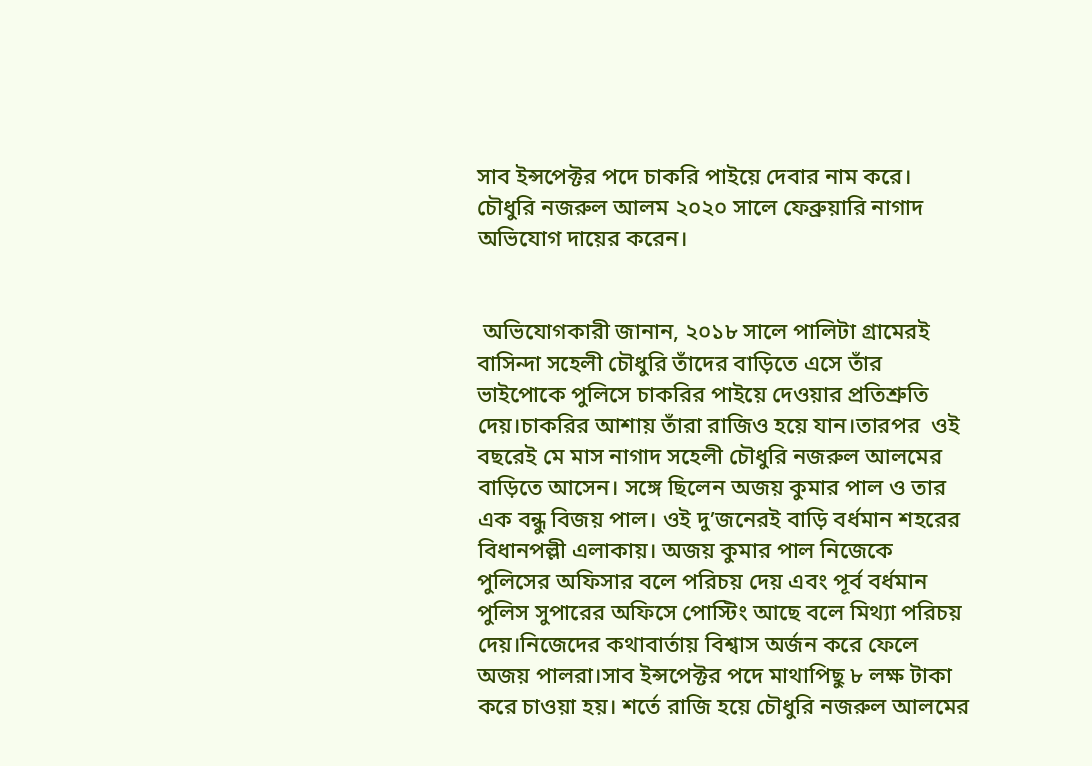সাব ইন্সপেক্টর পদে চাকরি পাইয়ে দেবার নাম করে। চৌধুরি নজরুল আলম ২০২০ সালে ফেব্রুয়ারি নাগাদ  অভিযোগ দায়ের করেন।


 অভিযোগকারী জানান, ২০১৮ সালে পালিটা গ্রামেরই বাসিন্দা সহেলী চৌধুরি তাঁদের বাড়িতে এসে তাঁর ভাইপোকে পুলিসে চাকরির পাইয়ে দেওয়ার প্রতিশ্রুতি দেয়।চাকরির আশায় তাঁরা রাজিও হয়ে যান।তারপর  ওই বছরেই মে মাস নাগাদ সহেলী চৌধুরি নজরুল আলমের বাড়িতে আসেন। সঙ্গে ছিলেন অজয় কুমার পাল ও তার এক বন্ধু বিজয় পাল। ওই দু’জনেরই বাড়ি বর্ধমান শহরের বিধানপল্লী এলাকায়। অজয় কুমার পাল নিজেকে পুলিসের অফিসার বলে পরিচয় দেয় এবং পূর্ব বর্ধমান পুলিস সুপারের অফিসে পোস্টিং আছে বলে মিথ্যা পরিচয় দেয়।নিজেদের কথাবার্তায় বিশ্বাস অর্জন করে ফেলে অজয় পালরা।সাব ইন্সপেক্টর পদে মাথাপিছু ৮ লক্ষ টাকা করে চাওয়া হয়। শর্তে রাজি হয়ে চৌধুরি নজরুল আলমের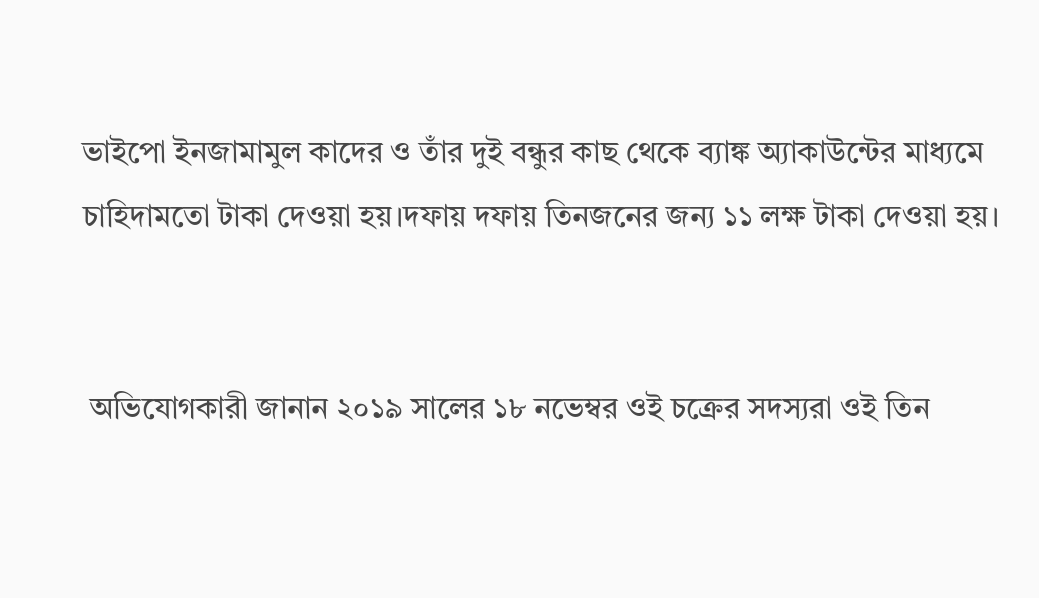ভাইপো ইনজামামুল কাদের ও তাঁর দুই বন্ধুর কাছ থেকে ব্যাঙ্ক অ্যাকাউন্টের মাধ্যমে চাহিদামতো টাকা দেওয়া হয়।দফায় দফায় তিনজনের জন্য ১১ লক্ষ টাকা দেওয়া হয়।


 অভিযোগকারী জানান ২০১৯ সালের ১৮ নভেম্বর ওই চক্রের সদস্যরা ওই তিন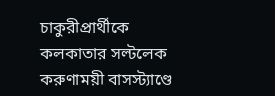চাকুরীপ্রার্থীকে কলকাতার সল্টলেক করুণাময়ী বাসস্ট্যাণ্ডে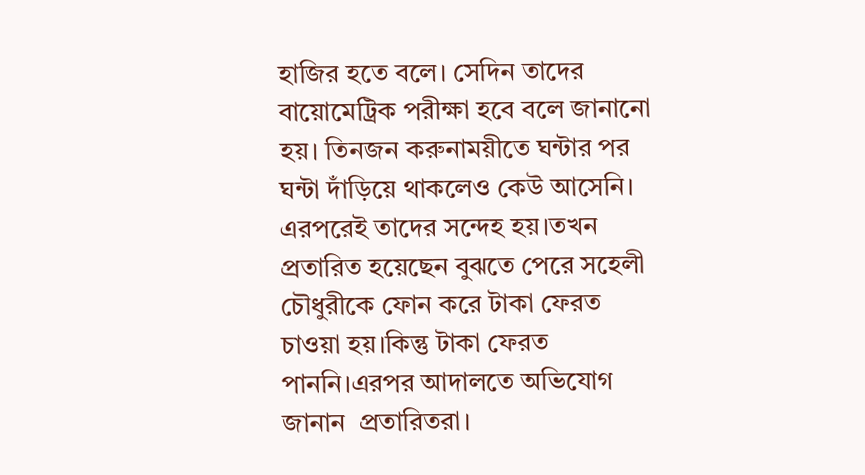হাজির হতে বলে। সেদিন তাদের বায়োমেট্রিক পরীক্ষা হবে বলে জানানো হয়। তিনজন করুনাময়ীতে ঘন্টার পর ঘন্টা দাঁড়িয়ে থাকলেও কেউ আসেনি। এরপরেই তাদের সন্দেহ হয়।তখন প্রতারিত হয়েছেন বুঝতে পেরে সহেলী চৌধুরীকে ফোন করে টাকা ফেরত চাওয়া হয়।কিন্তু টাকা ফেরত পাননি।এরপর আদালতে অভিযোগ জানান  প্রতারিতরা।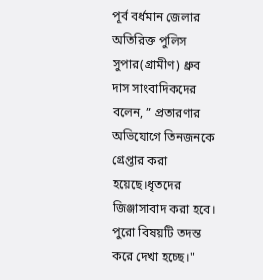পূর্ব বর্ধমান জেলার অতিরিক্ত পুলিস সুপার(গ্রামীণ) ধ্রুব দাস সাংবাদিকদের  বলেন, ” প্রতারণার অভিযোগে তিনজনকে গ্রেপ্তার করা হয়েছে।ধৃতদের জিঞ্জাসাবাদ করা হবে। পুরো বিষয়টি তদন্ত করে দেখা হচ্ছে।"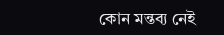কোন মন্তব্য নেই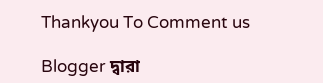Thankyou To Comment us

Blogger দ্বারা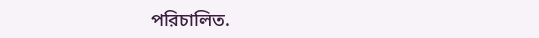পরিচালিত.